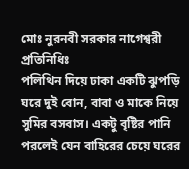মোঃ নুরনবী সরকার নাগেশ্বরী প্রতিনিধিঃ
পলিথিন দিয়ে ঢাকা একটি ঝুপড়ি ঘরে দুই বোন, বাবা ও মাকে নিয়ে সুমির বসবাস। একটু বৃষ্টির পানি পরলেই যেন বাহিরের চেয়ে ঘরের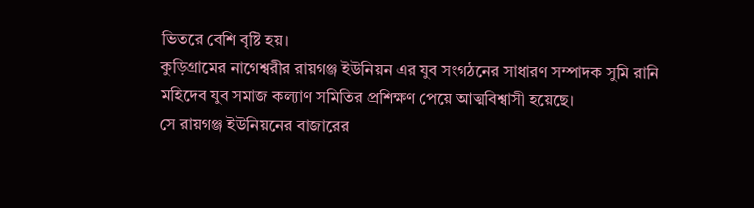ভিতরে বেশি বৃষ্টি হয়।
কুড়িগ্রামের নাগেশ্বরীর রায়গঞ্জ ইউনিয়ন এর যুব সংগঠনের সাধারণ সম্পাদক সুমি রানি মহিদেব যুব সমাজ কল্যাণ সমিতির প্রশিক্ষণ পেয়ে আত্মবিশ্বাসী হয়েছে।
সে রায়গঞ্জ ইউনিয়নের বাজারের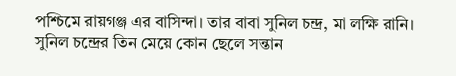পশ্চিমে রায়গঞ্জ এর বাসিন্দা। তার বাবা সুনিল চন্দ্র, মা লক্ষি রানি। সুনিল চন্দ্রের তিন মেয়ে কোন ছেলে সন্তান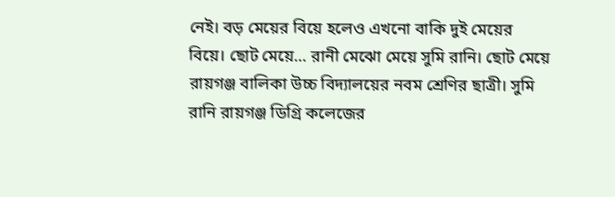নেই। বড় মেয়ের বিয়ে হলেও এখনো বাকি দুই মেয়ের বিয়ে। ছোট মেয়ে… রানী মেঝো মেয়ে সুমি রানি। ছোট মেয়ে রায়গঞ্জ বালিকা উচ্চ বিদ্যালয়ের নবম শ্রেণির ছাত্রী। সুমি রানি রায়গঞ্জ ডিগ্রি কলেজের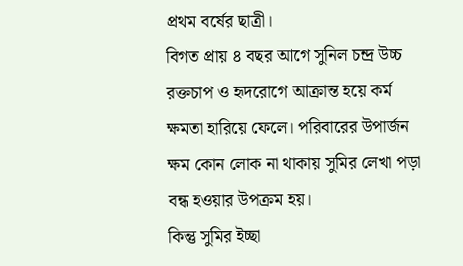প্রথম বর্ষের ছাত্রী।
বিগত প্রায় ৪ বছর আগে সুনিল চন্দ্র উচ্চ রক্তচাপ ও হৃদরোগে আক্রান্ত হয়ে কর্ম ক্ষমতা হারিয়ে ফেলে। পরিবারের উপার্জন ক্ষম কোন লোক না থাকায় সুমির লেখা পড়া বন্ধ হওয়ার উপক্রম হয়।
কিন্তু সুমির ইচ্ছা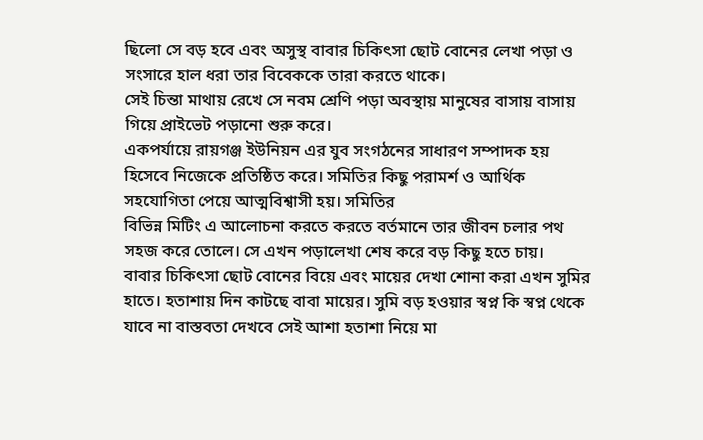ছিলো সে বড় হবে এবং অসুস্থ বাবার চিকিৎসা ছোট বোনের লেখা পড়া ও সংসারে হাল ধরা তার বিবেককে তারা করতে থাকে।
সেই চিন্তা মাথায় রেখে সে নবম শ্রেণি পড়া অবস্থায় মানুষের বাসায় বাসায় গিয়ে প্রাইভেট পড়ানো শুরু করে।
একপর্যায়ে রায়গঞ্জ ইউনিয়ন এর যুব সংগঠনের সাধারণ সম্পাদক হয় হিসেবে নিজেকে প্রতিষ্ঠিত করে। সমিতির কিছু পরামর্শ ও আর্থিক সহযোগিতা পেয়ে আত্মবিশ্বাসী হয়। সমিতির
বিভিন্ন মিটিং এ আলোচনা করতে করতে বর্তমানে তার জীবন চলার পথ সহজ করে তোলে। সে এখন পড়ালেখা শেষ করে বড় কিছু হতে চায়।
বাবার চিকিৎসা ছোট বোনের বিয়ে এবং মায়ের দেখা শোনা করা এখন সুমির হাতে। হতাশায় দিন কাটছে বাবা মায়ের। সুমি বড় হওয়ার স্বপ্ন কি স্বপ্ন থেকে যাবে না বাস্তবতা দেখবে সেই আশা হতাশা নিয়ে মা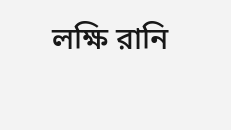লক্ষি রানি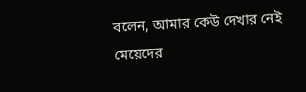বলেন, আমার কেউ দেখার নেই মেয়েদের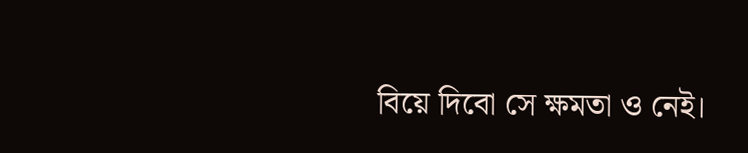বিয়ে দিবো সে ক্ষমতা ও নেই।